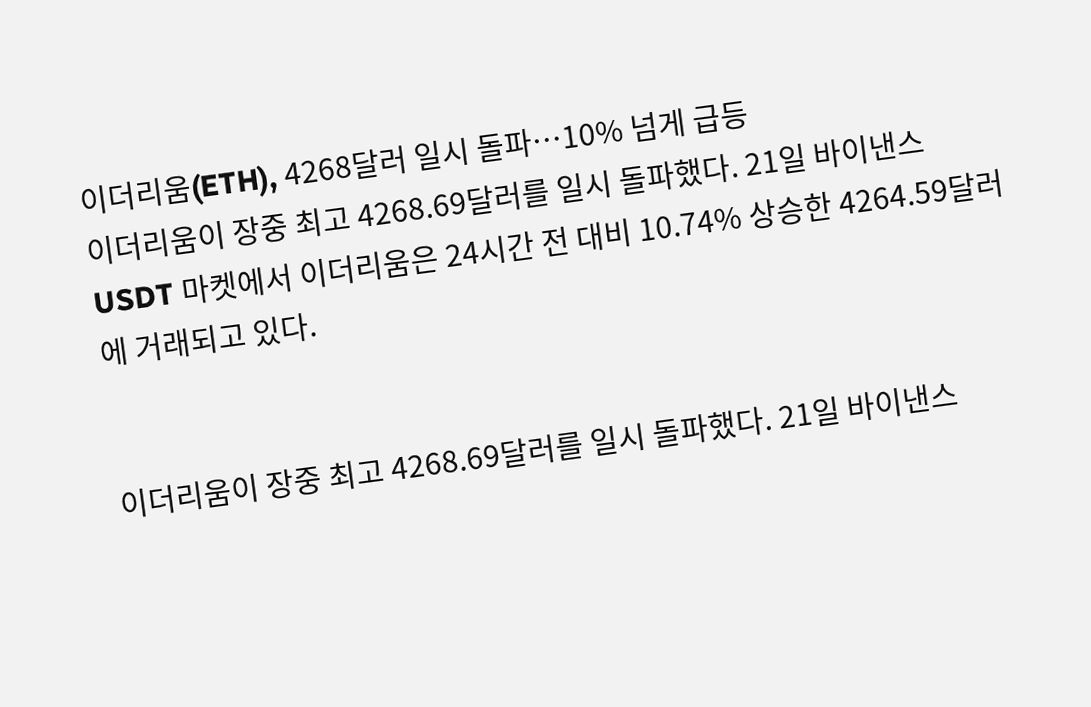이더리움(ETH), 4268달러 일시 돌파…10% 넘게 급등
이더리움이 장중 최고 4268.69달러를 일시 돌파했다. 21일 바이낸스 USDT 마켓에서 이더리움은 24시간 전 대비 10.74% 상승한 4264.59달러에 거래되고 있다.


이더리움이 장중 최고 4268.69달러를 일시 돌파했다. 21일 바이낸스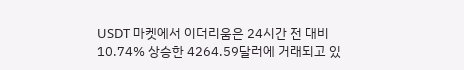USDT 마켓에서 이더리움은 24시간 전 대비 10.74% 상승한 4264.59달러에 거래되고 있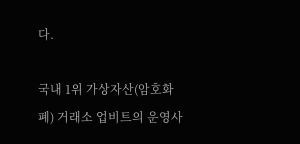다.

국내 1위 가상자산(암호화폐) 거래소 업비트의 운영사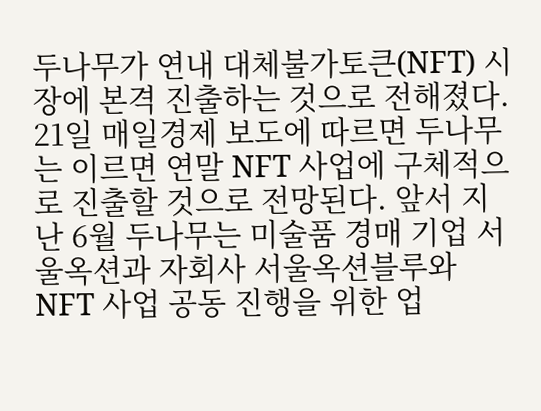두나무가 연내 대체불가토큰(NFT) 시장에 본격 진출하는 것으로 전해졌다. 21일 매일경제 보도에 따르면 두나무는 이르면 연말 NFT 사업에 구체적으로 진출할 것으로 전망된다. 앞서 지난 6월 두나무는 미술품 경매 기업 서울옥션과 자회사 서울옥션블루와 NFT 사업 공동 진행을 위한 업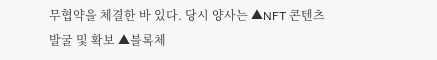무협약을 체결한 바 있다. 당시 양사는 ▲NFT 콘텐츠 발굴 및 확보 ▲블록체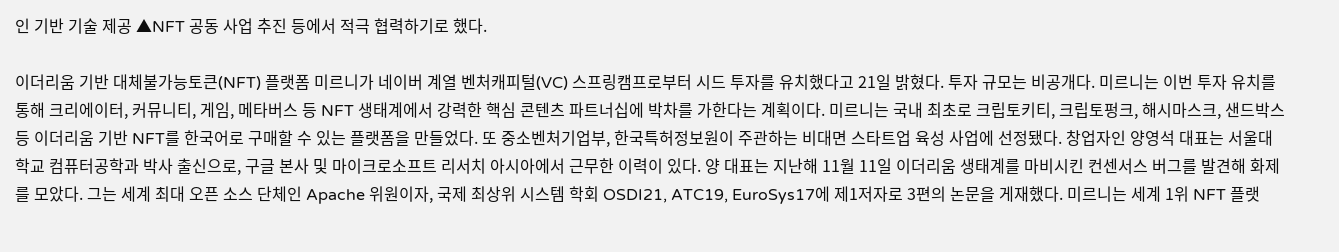인 기반 기술 제공 ▲NFT 공동 사업 추진 등에서 적극 협력하기로 했다.

이더리움 기반 대체불가능토큰(NFT) 플랫폼 미르니가 네이버 계열 벤처캐피털(VC) 스프링캠프로부터 시드 투자를 유치했다고 21일 밝혔다. 투자 규모는 비공개다. 미르니는 이번 투자 유치를 통해 크리에이터, 커뮤니티, 게임, 메타버스 등 NFT 생태계에서 강력한 핵심 콘텐츠 파트너십에 박차를 가한다는 계획이다. 미르니는 국내 최초로 크립토키티, 크립토펑크, 해시마스크, 샌드박스 등 이더리움 기반 NFT를 한국어로 구매할 수 있는 플랫폼을 만들었다. 또 중소벤처기업부, 한국특허정보원이 주관하는 비대면 스타트업 육성 사업에 선정됐다. 창업자인 양영석 대표는 서울대학교 컴퓨터공학과 박사 출신으로, 구글 본사 및 마이크로소프트 리서치 아시아에서 근무한 이력이 있다. 양 대표는 지난해 11월 11일 이더리움 생태계를 마비시킨 컨센서스 버그를 발견해 화제를 모았다. 그는 세계 최대 오픈 소스 단체인 Apache 위원이자, 국제 최상위 시스템 학회 OSDI21, ATC19, EuroSys17에 제1저자로 3편의 논문을 게재했다. 미르니는 세계 1위 NFT 플랫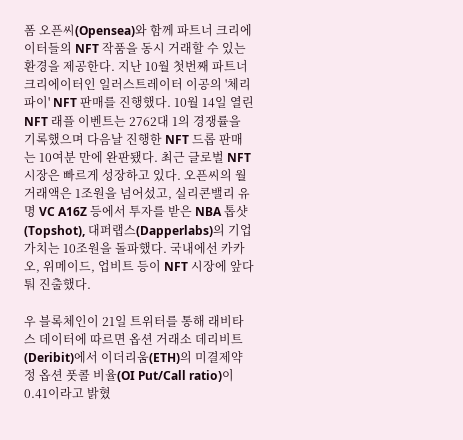폼 오픈씨(Opensea)와 함께 파트너 크리에이터들의 NFT 작품을 동시 거래할 수 있는 환경을 제공한다. 지난 10월 첫번째 파트너 크리에이터인 일러스트레이터 이공의 '체리파이' NFT 판매를 진행했다. 10월 14일 열린 NFT 래플 이벤트는 2762대 1의 경쟁률을 기록했으며 다음날 진행한 NFT 드롭 판매는 10여분 만에 완판됐다. 최근 글로벌 NFT 시장은 빠르게 성장하고 있다. 오픈씨의 월 거래액은 1조원을 넘어섰고, 실리콘밸리 유명 VC A16Z 등에서 투자를 받은 NBA 톱샷(Topshot), 대퍼랩스(Dapperlabs)의 기업 가치는 10조원을 돌파했다. 국내에선 카카오, 위메이드, 업비트 등이 NFT 시장에 앞다퉈 진출했다.

우 블록체인이 21일 트위터를 통해 래비타스 데이터에 따르면 옵션 거래소 데리비트(Deribit)에서 이더리움(ETH)의 미결제약정 옵션 풋콜 비율(OI Put/Call ratio)이 0.41이라고 밝혔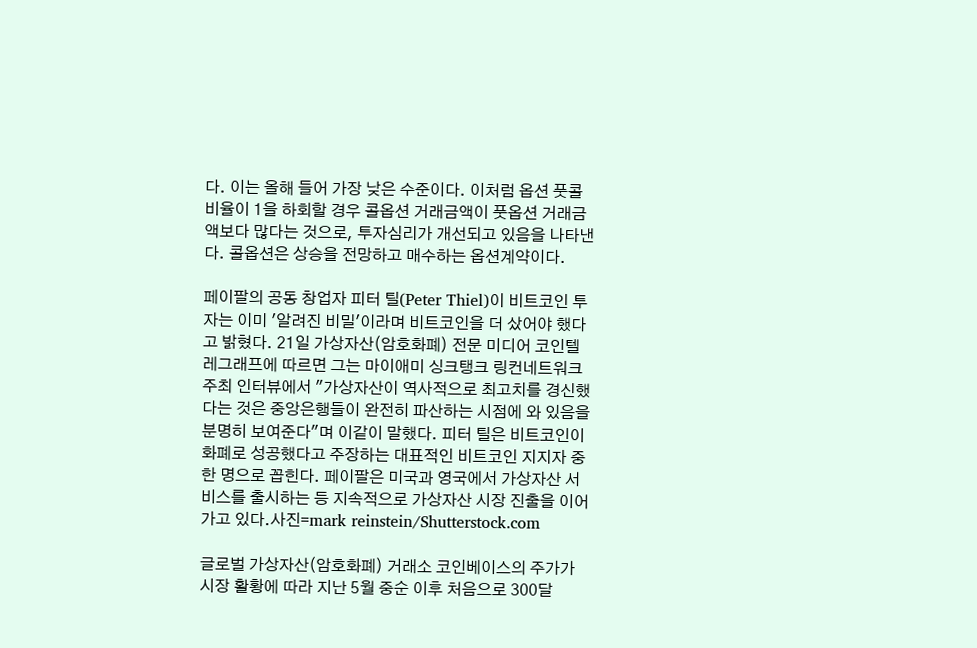다. 이는 올해 들어 가장 낮은 수준이다. 이처럼 옵션 풋콜 비율이 1을 하회할 경우 콜옵션 거래금액이 풋옵션 거래금액보다 많다는 것으로, 투자심리가 개선되고 있음을 나타낸다. 콜옵션은 상승을 전망하고 매수하는 옵션계약이다.

페이팔의 공동 창업자 피터 틸(Peter Thiel)이 비트코인 투자는 이미 '알려진 비밀'이라며 비트코인을 더 샀어야 했다고 밝혔다. 21일 가상자산(암호화폐) 전문 미디어 코인텔레그래프에 따르면 그는 마이애미 싱크탱크 링컨네트워크 주최 인터뷰에서 "가상자산이 역사적으로 최고치를 경신했다는 것은 중앙은행들이 완전히 파산하는 시점에 와 있음을 분명히 보여준다"며 이같이 말했다. 피터 틸은 비트코인이 화폐로 성공했다고 주장하는 대표적인 비트코인 지지자 중 한 명으로 꼽힌다. 페이팔은 미국과 영국에서 가상자산 서비스를 출시하는 등 지속적으로 가상자산 시장 진출을 이어가고 있다.사진=mark reinstein/Shutterstock.com

글로벌 가상자산(암호화폐) 거래소 코인베이스의 주가가 시장 활황에 따라 지난 5월 중순 이후 처음으로 300달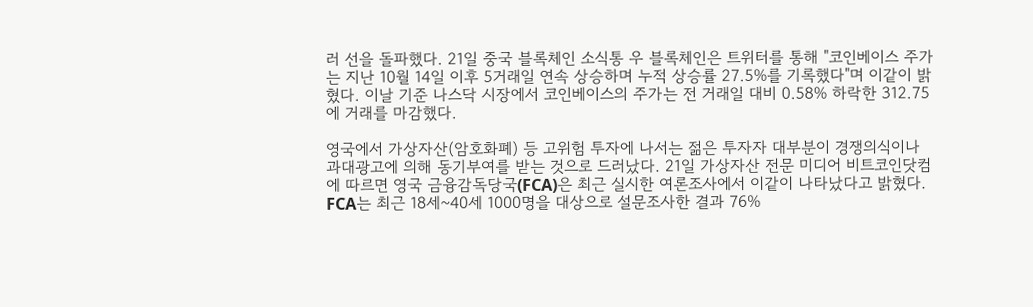러 선을 돌파했다. 21일 중국 블록체인 소식통 우 블록체인은 트위터를 통해 "코인베이스 주가는 지난 10월 14일 이후 5거래일 연속 상승하며 누적 상승률 27.5%를 기록했다"며 이같이 밝혔다. 이날 기준 나스닥 시장에서 코인베이스의 주가는 전 거래일 대비 0.58% 하락한 312.75에 거래를 마감했다.

영국에서 가상자산(암호화폐) 등 고위험 투자에 나서는 젊은 투자자 대부분이 경쟁의식이나 과대광고에 의해 동기부여를 받는 것으로 드러났다. 21일 가상자산 전문 미디어 비트코인닷컴에 따르면 영국 금융감독당국(FCA)은 최근 실시한 여론조사에서 이같이 나타났다고 밝혔다. FCA는 최근 18세~40세 1000명을 대상으로 설문조사한 결과 76%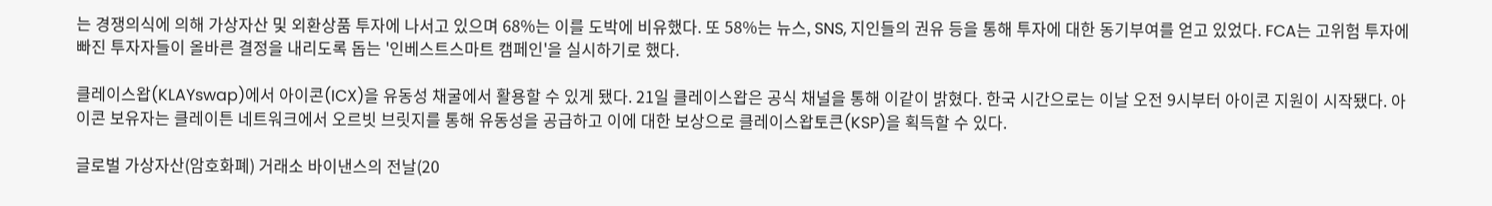는 경쟁의식에 의해 가상자산 및 외환상품 투자에 나서고 있으며 68%는 이를 도박에 비유했다. 또 58%는 뉴스, SNS, 지인들의 권유 등을 통해 투자에 대한 동기부여를 얻고 있었다. FCA는 고위험 투자에 빠진 투자자들이 올바른 결정을 내리도록 돕는 '인베스트스마트 캠페인'을 실시하기로 했다.

클레이스왑(KLAYswap)에서 아이콘(ICX)을 유동성 채굴에서 활용할 수 있게 됐다. 21일 클레이스왑은 공식 채널을 통해 이같이 밝혔다. 한국 시간으로는 이날 오전 9시부터 아이콘 지원이 시작됐다. 아이콘 보유자는 클레이튼 네트워크에서 오르빗 브릿지를 통해 유동성을 공급하고 이에 대한 보상으로 클레이스왑토큰(KSP)을 획득할 수 있다.

글로벌 가상자산(암호화폐) 거래소 바이낸스의 전날(20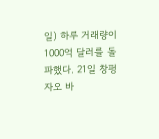일) 하루 거래량이 1000억 달러를 돌파했다. 21일 창펑 자오 바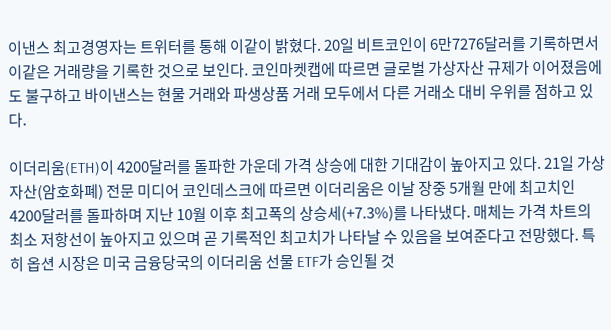이낸스 최고경영자는 트위터를 통해 이같이 밝혔다. 20일 비트코인이 6만7276달러를 기록하면서 이같은 거래량을 기록한 것으로 보인다. 코인마켓캡에 따르면 글로벌 가상자산 규제가 이어졌음에도 불구하고 바이낸스는 현물 거래와 파생상품 거래 모두에서 다른 거래소 대비 우위를 점하고 있다.

이더리움(ETH)이 4200달러를 돌파한 가운데 가격 상승에 대한 기대감이 높아지고 있다. 21일 가상자산(암호화폐) 전문 미디어 코인데스크에 따르면 이더리움은 이날 장중 5개월 만에 최고치인 4200달러를 돌파하며 지난 10월 이후 최고폭의 상승세(+7.3%)를 나타냈다. 매체는 가격 차트의 최소 저항선이 높아지고 있으며 곧 기록적인 최고치가 나타날 수 있음을 보여준다고 전망했다. 특히 옵션 시장은 미국 금융당국의 이더리움 선물 ETF가 승인될 것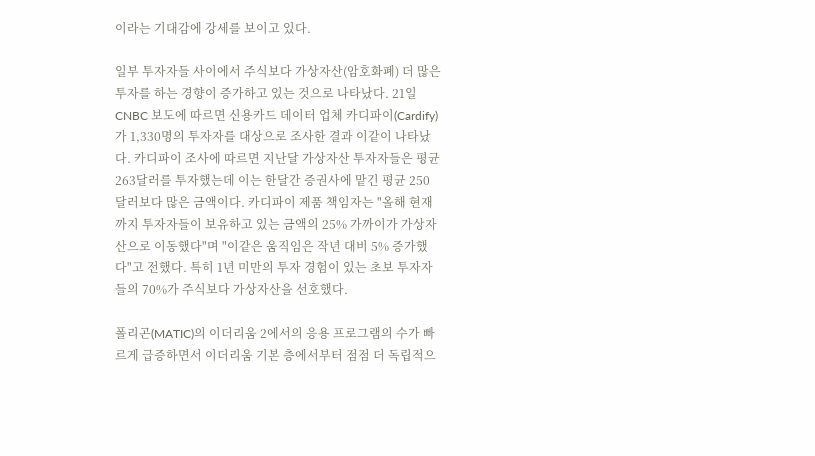이라는 기대감에 강세를 보이고 있다.

일부 투자자들 사이에서 주식보다 가상자산(암호화폐) 더 많은 투자를 하는 경향이 증가하고 있는 것으로 나타났다. 21일 CNBC 보도에 따르면 신용카드 데이터 업체 카디파이(Cardify)가 1,330명의 투자자를 대상으로 조사한 결과 이같이 나타났다. 카디파이 조사에 따르면 지난달 가상자산 투자자들은 평균 263달러를 투자했는데 이는 한달간 증권사에 맡긴 평균 250달러보다 많은 금액이다. 카디파이 제품 책임자는 "올해 현재까지 투자자들이 보유하고 있는 금액의 25% 가까이가 가상자산으로 이동했다"며 "이같은 움직임은 작년 대비 5% 증가했다"고 전했다. 특히 1년 미만의 투자 경험이 있는 초보 투자자들의 70%가 주식보다 가상자산을 선호했다.

폴리곤(MATIC)의 이더리움 2에서의 응용 프로그램의 수가 빠르게 급증하면서 이더리움 기본 층에서부터 점점 더 독립적으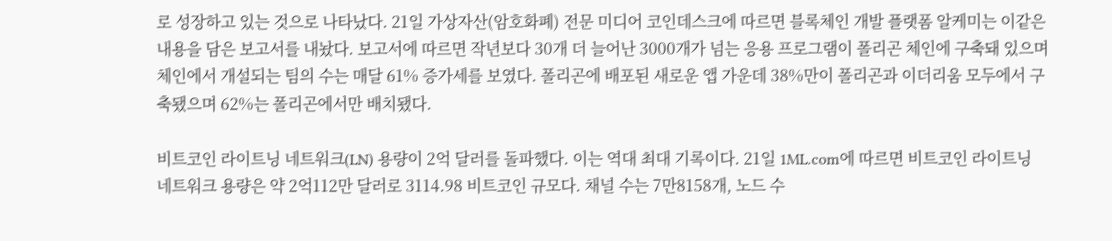로 성장하고 있는 것으로 나타났다. 21일 가상자산(암호화폐) 전문 미디어 코인데스크에 따르면 블록체인 개발 플랫폼 알케미는 이같은 내용을 담은 보고서를 내놨다. 보고서에 따르면 작년보다 30개 더 늘어난 3000개가 넘는 응용 프로그램이 폴리곤 체인에 구축돼 있으며 체인에서 개설되는 팀의 수는 매달 61% 증가세를 보였다. 폴리곤에 배포된 새로운 앱 가운데 38%만이 폴리곤과 이더리움 모두에서 구축됐으며 62%는 폴리곤에서만 배치됐다.

비트코인 라이트닝 네트워크(LN) 용량이 2억 달러를 돌파했다. 이는 역대 최대 기록이다. 21일 1ML.com에 따르면 비트코인 라이트닝 네트워크 용량은 약 2억112만 달러로 3114.98 비트코인 규모다. 채널 수는 7만8158개, 노드 수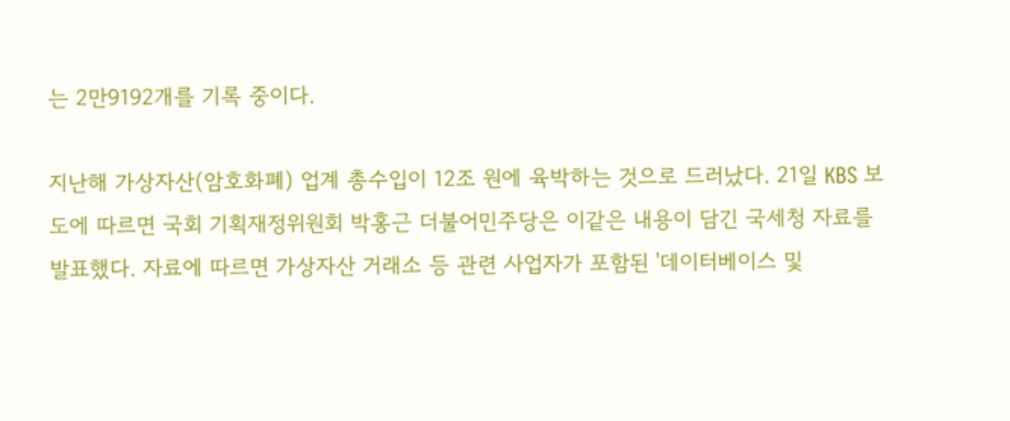는 2만9192개를 기록 중이다.

지난해 가상자산(암호화폐) 업계 총수입이 12조 원에 육박하는 것으로 드러났다. 21일 KBS 보도에 따르면 국회 기획재정위원회 박홍근 더불어민주당은 이같은 내용이 담긴 국세청 자료를 발표했다. 자료에 따르면 가상자산 거래소 등 관련 사업자가 포함된 '데이터베이스 및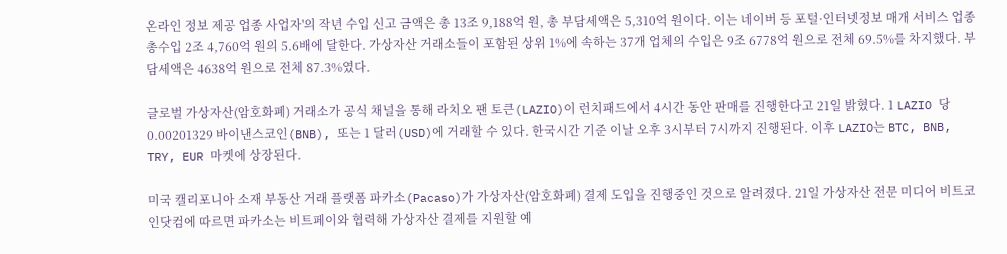온라인 정보 제공 업종 사업자'의 작년 수입 신고 금액은 총 13조 9,188억 원, 총 부담세액은 5,310억 원이다. 이는 네이버 등 포털·인터넷정보 매개 서비스 업종 총수입 2조 4,760억 원의 5.6배에 달한다. 가상자산 거래소들이 포함된 상위 1%에 속하는 37개 업체의 수입은 9조 6778억 원으로 전체 69.5%를 차지했다. 부담세액은 4638억 원으로 전체 87.3%였다.

글로벌 가상자산(암호화폐) 거래소가 공식 채널을 통해 라치오 팬 토큰(LAZIO)이 런치패드에서 4시간 동안 판매를 진행한다고 21일 밝혔다. 1 LAZIO 당 0.00201329 바이낸스코인(BNB), 또는 1 달러(USD)에 거래할 수 있다. 한국시간 기준 이날 오후 3시부터 7시까지 진행된다. 이후 LAZIO는 BTC, BNB, TRY, EUR 마켓에 상장된다.

미국 캘리포니아 소재 부동산 거래 플랫폼 파카소(Pacaso)가 가상자산(암호화폐) 결제 도입을 진행중인 것으로 알려졌다. 21일 가상자산 전문 미디어 비트코인닷컴에 따르면 파카소는 비트페이와 협력해 가상자산 결제를 지원할 예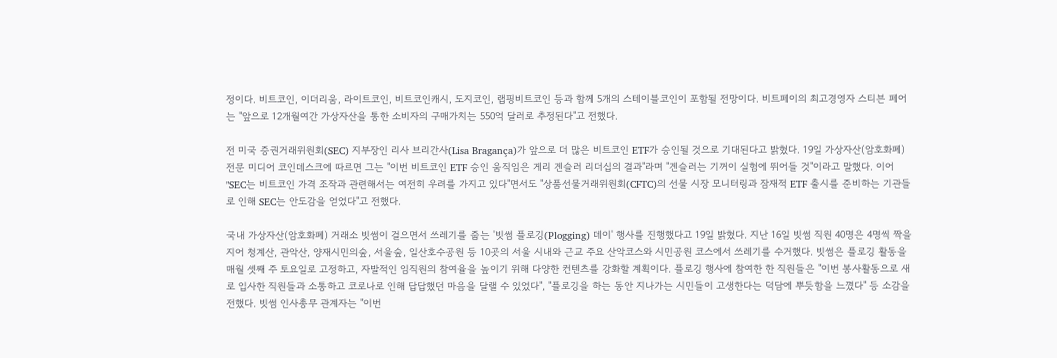정이다. 비트코인, 이더리움, 라이트코인, 비트코인캐시, 도지코인, 랩핑비트코인 등과 함께 5개의 스테이블코인이 포함될 전망이다. 비트페이의 최고경영자 스티븐 페어는 "앞으로 12개월여간 가상자산을 통한 소비자의 구매가치는 550억 달러로 추정된다"고 전했다.

전 미국 증권거래위원회(SEC) 지부장인 리사 브리간사(Lisa Bragança)가 앞으로 더 많은 비트코인 ETF가 승인될 것으로 기대된다고 밝혔다. 19일 가상자산(암호화폐) 전문 미디어 코인데스크에 따르면 그는 "이번 비트코인 ETF 승인 움직임은 게리 겐슬러 리더십의 결과"라며 "겐슬러는 기꺼이 실험에 뛰어들 것"이라고 말했다. 이어 "SEC는 비트코인 가격 조작과 관련해서는 여전히 우려를 가지고 있다"면서도 "상품선물거래위원회(CFTC)의 선물 시장 모니터링과 잠재적 ETF 출시를 준비하는 기관들로 인해 SEC는 안도감을 얻었다"고 전했다.

국내 가상자산(암호화폐) 거래소 빗썸이 걸으면서 쓰레기를 줍는 '빗썸 플로깅(Plogging) 데이' 행사를 진행했다고 19일 밝혔다. 지난 16일 빗썸 직원 40명은 4명씩 짝을 지어 청계산, 관악산, 양재시민의숲, 서울숲, 일산호수공원 등 10곳의 서울 시내와 근교 주요 산악코스와 시민공원 코스에서 쓰레기를 수거했다. 빗썸은 플로깅 활동을 매월 셋째 주 토요일로 고정하고, 자발적인 임직원의 참여율을 높이기 위해 다양한 컨텐츠를 강화할 계획이다. 플로깅 행사에 참여한 한 직원들은 "이번 봉사활동으로 새로 입사한 직원들과 소통하고 코로나로 인해 답답했던 마음을 달랠 수 있었다", "플로깅을 하는 동안 지나가는 시민들이 고생한다는 덕담에 뿌듯함을 느꼈다" 등 소감을 전했다. 빗썸 인사총무 관계자는 "이번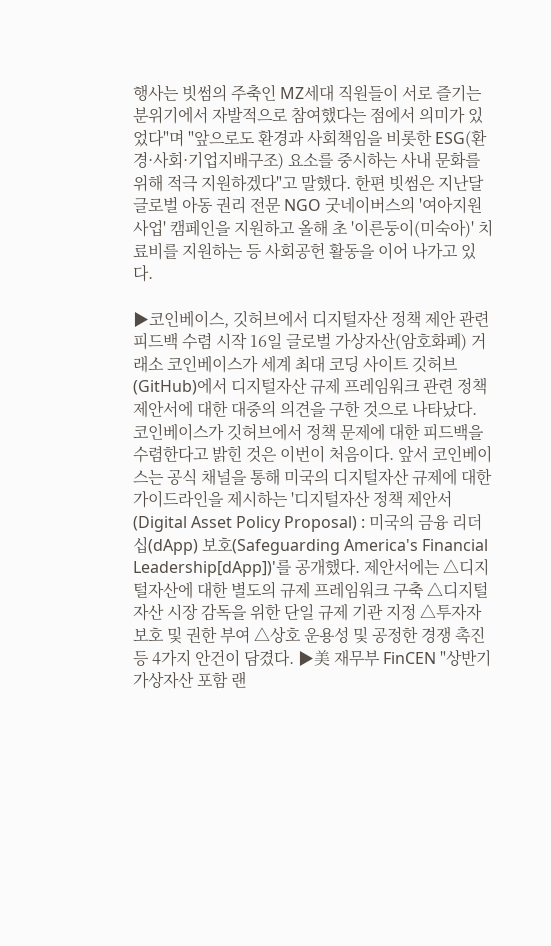행사는 빗썸의 주축인 MZ세대 직원들이 서로 즐기는 분위기에서 자발적으로 참여했다는 점에서 의미가 있었다"며 "앞으로도 환경과 사회책임을 비롯한 ESG(환경·사회·기업지배구조) 요소를 중시하는 사내 문화를 위해 적극 지원하겠다"고 말했다. 한편 빗썸은 지난달 글로벌 아동 권리 전문 NGO 굿네이버스의 '여아지원사업' 캠페인을 지원하고 올해 초 '이른둥이(미숙아)' 치료비를 지원하는 등 사회공헌 활동을 이어 나가고 있다.

▶코인베이스, 깃허브에서 디지털자산 정책 제안 관련 피드백 수렴 시작 16일 글로벌 가상자산(암호화폐) 거래소 코인베이스가 세계 최대 코딩 사이트 깃허브(GitHub)에서 디지털자산 규제 프레임워크 관련 정책 제안서에 대한 대중의 의견을 구한 것으로 나타났다. 코인베이스가 깃허브에서 정책 문제에 대한 피드백을 수렴한다고 밝힌 것은 이번이 처음이다. 앞서 코인베이스는 공식 채널을 통해 미국의 디지털자산 규제에 대한 가이드라인을 제시하는 '디지털자산 정책 제안서(Digital Asset Policy Proposal) : 미국의 금융 리더십(dApp) 보호(Safeguarding America's Financial Leadership[dApp])'를 공개했다. 제안서에는 △디지털자산에 대한 별도의 규제 프레임워크 구축 △디지털자산 시장 감독을 위한 단일 규제 기관 지정 △투자자 보호 및 권한 부여 △상호 운용성 및 공정한 경쟁 촉진 등 4가지 안건이 담겼다. ▶美 재무부 FinCEN "상반기 가상자산 포함 랜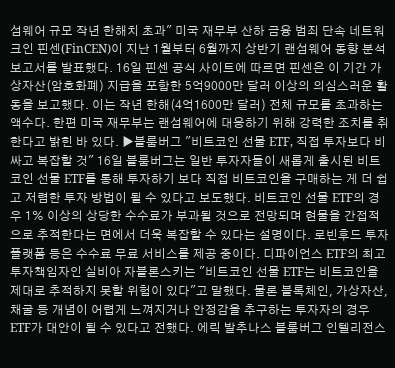섬웨어 규모 작년 한해치 초과" 미국 재무부 산하 금융 범죄 단속 네트워크인 핀센(FinCEN)이 지난 1월부터 6월까지 상반기 랜섬웨어 동향 분석 보고서를 발표했다. 16일 핀센 공식 사이트에 따르면 핀센은 이 기간 가상자산(암호화폐) 지급을 포함한 5억9000만 달러 이상의 의심스러운 활동을 보고했다. 이는 작년 한해(4억1600만 달러) 전체 규모를 초과하는 액수다. 한편 미국 재무부는 랜섬웨어에 대응하기 위해 강력한 조치를 취한다고 밝힌 바 있다. ▶블룸버그 "비트코인 선물 ETF, 직접 투자보다 비싸고 복잡할 것" 16일 블룸버그는 일반 투자자들이 새롭게 출시된 비트코인 선물 ETF를 통해 투자하기 보다 직접 비트코인을 구매하는 게 더 쉽고 저렴한 투자 방법이 될 수 있다고 보도했다. 비트코인 선물 ETF의 경우 1% 이상의 상당한 수수료가 부과될 것으로 전망되며 현물을 간접적으로 추적한다는 면에서 더욱 복잡할 수 있다는 설명이다. 로빈후드 투자 플랫폼 등은 수수료 무료 서비스를 제공 중이다. 디파이언스 ETF의 최고투자책임자인 실비아 자블론스키는 "비트코인 선물 ETF는 비트코인을 제대로 추적하지 못할 위험이 있다"고 말했다. 물론 블록체인, 가상자산, 채굴 등 개념이 어렵게 느껴지거나 안정감을 추구하는 투자자의 경우 ETF가 대안이 될 수 있다고 전했다. 에릭 발추나스 블룸버그 인텔리전스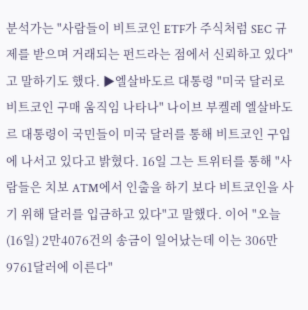분석가는 "사람들이 비트코인 ETF가 주식처럼 SEC 규제를 받으며 거래되는 펀드라는 점에서 신뢰하고 있다"고 말하기도 했다. ▶엘살바도르 대통령 "미국 달러로 비트코인 구매 움직임 나타나" 나이브 부켈레 엘살바도르 대통령이 국민들이 미국 달러를 통해 비트코인 구입에 나서고 있다고 밝혔다. 16일 그는 트위터를 통해 "사람들은 치보 ATM에서 인출을 하기 보다 비트코인을 사기 위해 달러를 입금하고 있다"고 말했다. 이어 "오늘(16일) 2만4076건의 송금이 일어났는데 이는 306만9761달러에 이른다"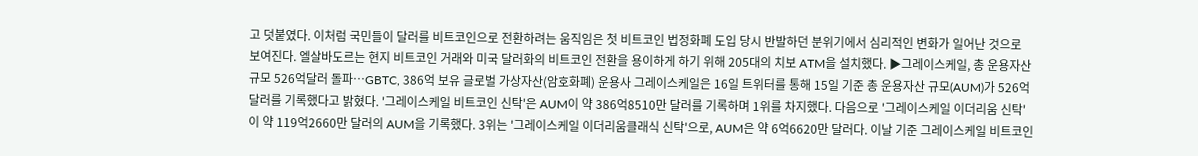고 덧붙였다. 이처럼 국민들이 달러를 비트코인으로 전환하려는 움직임은 첫 비트코인 법정화폐 도입 당시 반발하던 분위기에서 심리적인 변화가 일어난 것으로 보여진다. 엘살바도르는 현지 비트코인 거래와 미국 달러화의 비트코인 전환을 용이하게 하기 위해 205대의 치보 ATM을 설치했다. ▶그레이스케일, 총 운용자산 규모 526억달러 돌파…GBTC, 386억 보유 글로벌 가상자산(암호화폐) 운용사 그레이스케일은 16일 트위터를 통해 15일 기준 총 운용자산 규모(AUM)가 526억 달러를 기록했다고 밝혔다. '그레이스케일 비트코인 신탁'은 AUM이 약 386억8510만 달러를 기록하며 1위를 차지했다. 다음으로 '그레이스케일 이더리움 신탁'이 약 119억2660만 달러의 AUM을 기록했다. 3위는 '그레이스케일 이더리움클래식 신탁'으로, AUM은 약 6억6620만 달러다. 이날 기준 그레이스케일 비트코인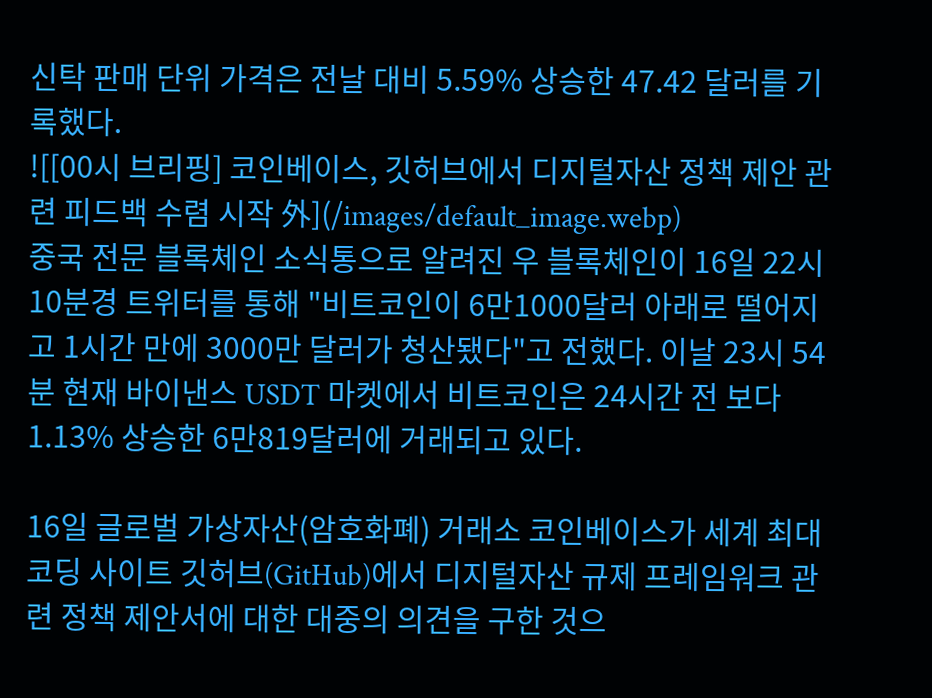신탁 판매 단위 가격은 전날 대비 5.59% 상승한 47.42 달러를 기록했다.
![[00시 브리핑] 코인베이스, 깃허브에서 디지털자산 정책 제안 관련 피드백 수렴 시작 外](/images/default_image.webp)
중국 전문 블록체인 소식통으로 알려진 우 블록체인이 16일 22시 10분경 트위터를 통해 "비트코인이 6만1000달러 아래로 떨어지고 1시간 만에 3000만 달러가 청산됐다"고 전했다. 이날 23시 54분 현재 바이낸스 USDT 마켓에서 비트코인은 24시간 전 보다 1.13% 상승한 6만819달러에 거래되고 있다.

16일 글로벌 가상자산(암호화폐) 거래소 코인베이스가 세계 최대 코딩 사이트 깃허브(GitHub)에서 디지털자산 규제 프레임워크 관련 정책 제안서에 대한 대중의 의견을 구한 것으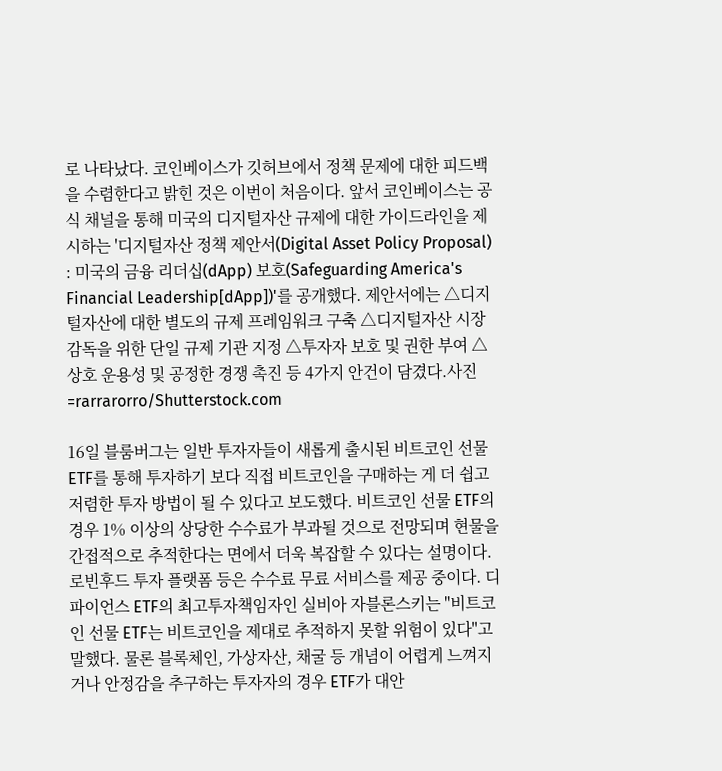로 나타났다. 코인베이스가 깃허브에서 정책 문제에 대한 피드백을 수렴한다고 밝힌 것은 이번이 처음이다. 앞서 코인베이스는 공식 채널을 통해 미국의 디지털자산 규제에 대한 가이드라인을 제시하는 '디지털자산 정책 제안서(Digital Asset Policy Proposal) : 미국의 금융 리더십(dApp) 보호(Safeguarding America's Financial Leadership[dApp])'를 공개했다. 제안서에는 △디지털자산에 대한 별도의 규제 프레임워크 구축 △디지털자산 시장 감독을 위한 단일 규제 기관 지정 △투자자 보호 및 권한 부여 △상호 운용성 및 공정한 경쟁 촉진 등 4가지 안건이 담겼다.사진=rarrarorro/Shutterstock.com

16일 블룸버그는 일반 투자자들이 새롭게 출시된 비트코인 선물 ETF를 통해 투자하기 보다 직접 비트코인을 구매하는 게 더 쉽고 저렴한 투자 방법이 될 수 있다고 보도했다. 비트코인 선물 ETF의 경우 1% 이상의 상당한 수수료가 부과될 것으로 전망되며 현물을 간접적으로 추적한다는 면에서 더욱 복잡할 수 있다는 설명이다. 로빈후드 투자 플랫폼 등은 수수료 무료 서비스를 제공 중이다. 디파이언스 ETF의 최고투자책임자인 실비아 자블론스키는 "비트코인 선물 ETF는 비트코인을 제대로 추적하지 못할 위험이 있다"고 말했다. 물론 블록체인, 가상자산, 채굴 등 개념이 어렵게 느껴지거나 안정감을 추구하는 투자자의 경우 ETF가 대안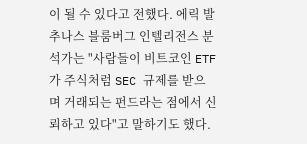이 될 수 있다고 전했다. 에릭 발추나스 블룸버그 인텔리전스 분석가는 "사람들이 비트코인 ETF가 주식처럼 SEC 규제를 받으며 거래되는 펀드라는 점에서 신뢰하고 있다"고 말하기도 했다.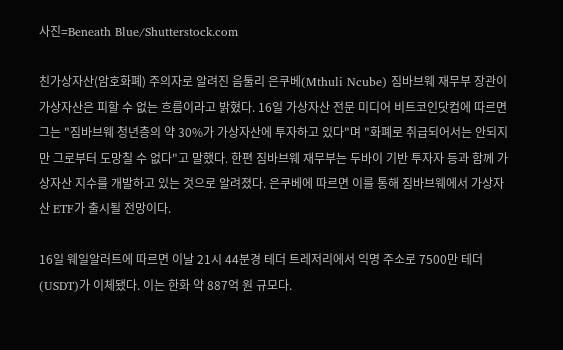사진=Beneath Blue/Shutterstock.com

친가상자산(암호화폐) 주의자로 알려진 음툴리 은쿠베(Mthuli Ncube) 짐바브웨 재무부 장관이 가상자산은 피할 수 없는 흐름이라고 밝혔다. 16일 가상자산 전문 미디어 비트코인닷컴에 따르면 그는 "짐바브웨 청년층의 약 30%가 가상자산에 투자하고 있다"며 "화폐로 취급되어서는 안되지만 그로부터 도망칠 수 없다"고 말했다. 한편 짐바브웨 재무부는 두바이 기반 투자자 등과 함께 가상자산 지수를 개발하고 있는 것으로 알려졌다. 은쿠베에 따르면 이를 통해 짐바브웨에서 가상자산 ETF가 출시될 전망이다.

16일 웨일알러트에 따르면 이날 21시 44분경 테더 트레저리에서 익명 주소로 7500만 테더(USDT)가 이체됐다. 이는 한화 약 887억 원 규모다.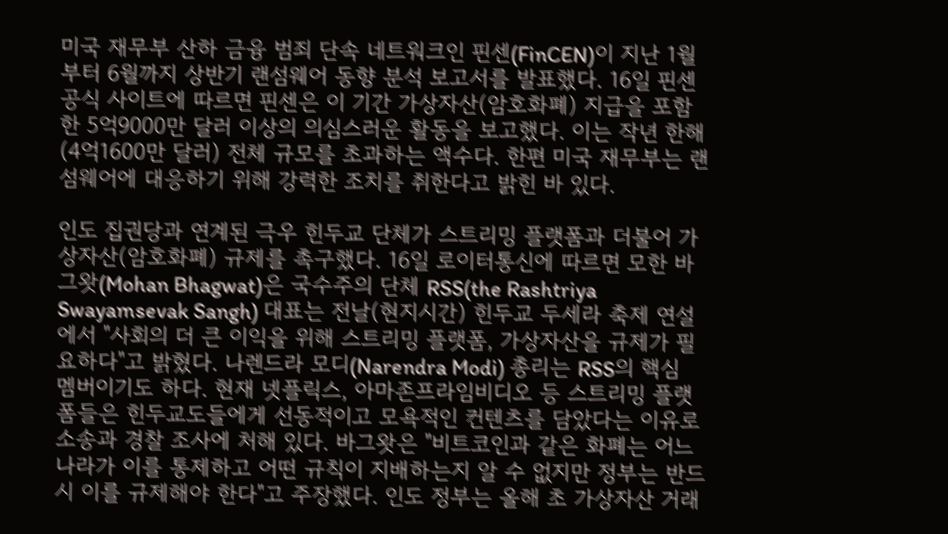미국 재무부 산하 금융 범죄 단속 네트워크인 핀센(FinCEN)이 지난 1월부터 6월까지 상반기 랜섬웨어 동향 분석 보고서를 발표했다. 16일 핀센 공식 사이트에 따르면 핀센은 이 기간 가상자산(암호화폐) 지급을 포함한 5억9000만 달러 이상의 의심스러운 활동을 보고했다. 이는 작년 한해(4억1600만 달러) 전체 규모를 초과하는 액수다. 한편 미국 재무부는 랜섬웨어에 대응하기 위해 강력한 조치를 취한다고 밝힌 바 있다.

인도 집권당과 연계된 극우 힌두교 단체가 스트리밍 플랫폼과 더불어 가상자산(암호화폐) 규제를 촉구했다. 16일 로이터통신에 따르면 모한 바그왓(Mohan Bhagwat)은 국수주의 단체 RSS(the Rashtriya Swayamsevak Sangh) 대표는 전날(현지시간) 힌두교 두세라 축제 연설에서 "사회의 더 큰 이익을 위해 스트리밍 플랫폼, 가상자산을 규제가 필요하다"고 밝혔다. 나렌드라 모디(Narendra Modi) 총리는 RSS의 핵심 멤버이기도 하다. 현재 넷플릭스, 아마존프라임비디오 등 스트리밍 플랫폼들은 힌두교도들에게 선동적이고 모욕적인 컨텐츠를 담았다는 이유로 소송과 경찰 조사에 처해 있다. 바그왓은 "비트코인과 같은 화폐는 어느 나라가 이를 통제하고 어떤 규칙이 지배하는지 알 수 없지만 정부는 반드시 이를 규제해야 한다"고 주장했다. 인도 정부는 올해 초 가상자산 거래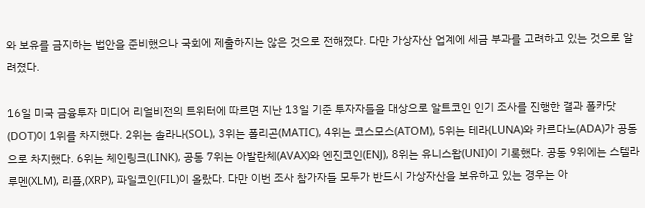와 보유를 금지하는 법안을 준비했으나 국회에 제출하지는 않은 것으로 전해졌다. 다만 가상자산 업계에 세금 부과를 고려하고 있는 것으로 알려졌다.

16일 미국 금융투자 미디어 리얼비전의 트위터에 따르면 지난 13일 기준 투자자들을 대상으로 알트코인 인기 조사를 진행한 결과 폴카닷(DOT)이 1위를 차지했다. 2위는 솔라나(SOL), 3위는 폴리곤(MATIC), 4위는 코스모스(ATOM), 5위는 테라(LUNA)와 카르다노(ADA)가 공동으로 차지했다. 6위는 체인링크(LINK), 공동 7위는 아발란체(AVAX)와 엔진코인(ENJ), 8위는 유니스왑(UNI)이 기록했다. 공동 9위에는 스텔라루멘(XLM), 리플,(XRP), 파일코인(FIL)이 올랐다. 다만 이번 조사 참가자들 모두가 반드시 가상자산을 보유하고 있는 경우는 아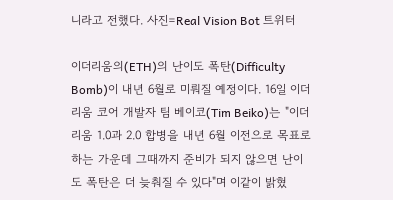니라고 전했다. 사진=Real Vision Bot 트위터

이더리움의(ETH)의 난이도 폭탄(Difficulty Bomb)이 내년 6월로 미뤄질 예정이다. 16일 이더리움 코어 개발자 팀 베이코(Tim Beiko)는 "이더리움 1.0과 2.0 합병을 내년 6월 이전으로 목표로 하는 가운데 그때까지 준비가 되지 않으면 난이도 폭탄은 더 늦춰질 수 있다"며 이같이 밝혔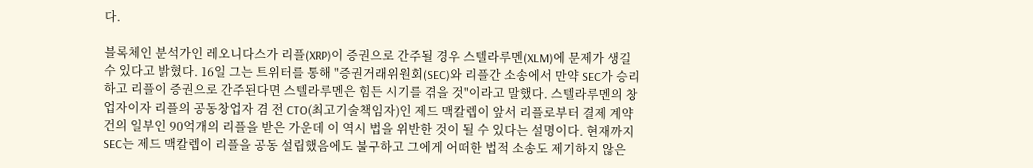다.

블록체인 분석가인 레오니다스가 리플(XRP)이 증권으로 간주될 경우 스텔라루멘(XLM)에 문제가 생길 수 있다고 밝혔다. 16일 그는 트위터를 통해 "증권거래위원회(SEC)와 리플간 소송에서 만약 SEC가 승리하고 리플이 증권으로 간주된다면 스텔라루멘은 힘든 시기를 겪을 것"이라고 말했다. 스텔라루멘의 창업자이자 리플의 공동창업자 겸 전 CTO(최고기술책임자)인 제드 맥칼렙이 앞서 리플로부터 결제 계약건의 일부인 90억개의 리플을 받은 가운데 이 역시 법을 위반한 것이 될 수 있다는 설명이다. 현재까지 SEC는 제드 맥칼렙이 리플을 공동 설립했음에도 불구하고 그에게 어떠한 법적 소송도 제기하지 않은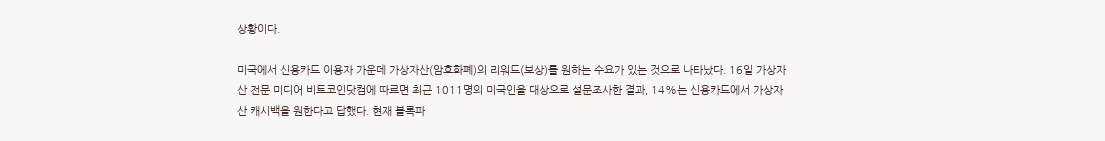상황이다.

미국에서 신용카드 이용자 가운데 가상자산(암호화폐)의 리워드(보상)를 원하는 수요가 있는 것으로 나타났다. 16일 가상자산 전문 미디어 비트코인닷컴에 따르면 최근 1011명의 미국인을 대상으로 설문조사한 결과, 14%는 신용카드에서 가상자산 캐시백을 원한다고 답했다. 현재 블록파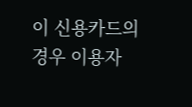이 신용카드의 경우 이용자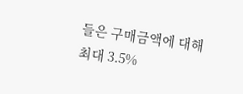들은 구매금액에 대해 최대 3.5%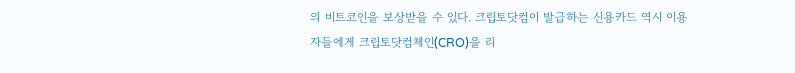의 비트코인을 보상받을 수 있다. 크립토닷컴이 발급하는 신용카드 역시 이용자들에게 크립토닷컴체인(CRO)을 리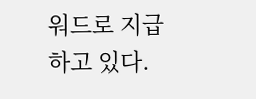워드로 지급하고 있다.